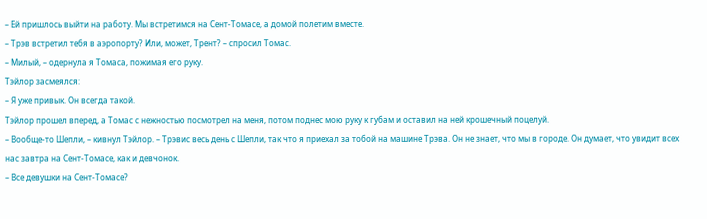– Ей пришлось выйти на работу. Мы встретимся на Сент-Томасе, а домой полетим вместе.
– Трэв встретил тебя в аэропорту? Или, может, Трент? – спросил Томас.
– Милый, – одернула я Томаса, пожимая его руку.
Тэйлор засмеялся:
– Я уже привык. Он всегда такой.
Тэйлор прошел вперед, а Томас с нежностью посмотрел на меня, потом поднес мою руку к губам и оставил на ней крошечный поцелуй.
– Вообще-то Шепли, – кивнул Тэйлор. – Трэвис весь день с Шепли, так что я приехал за тобой на машине Трэва. Он не знает, что мы в городе. Он думает, что увидит всех нас завтра на Сент-Томасе, как и девчонок.
– Все девушки на Сент-Томасе?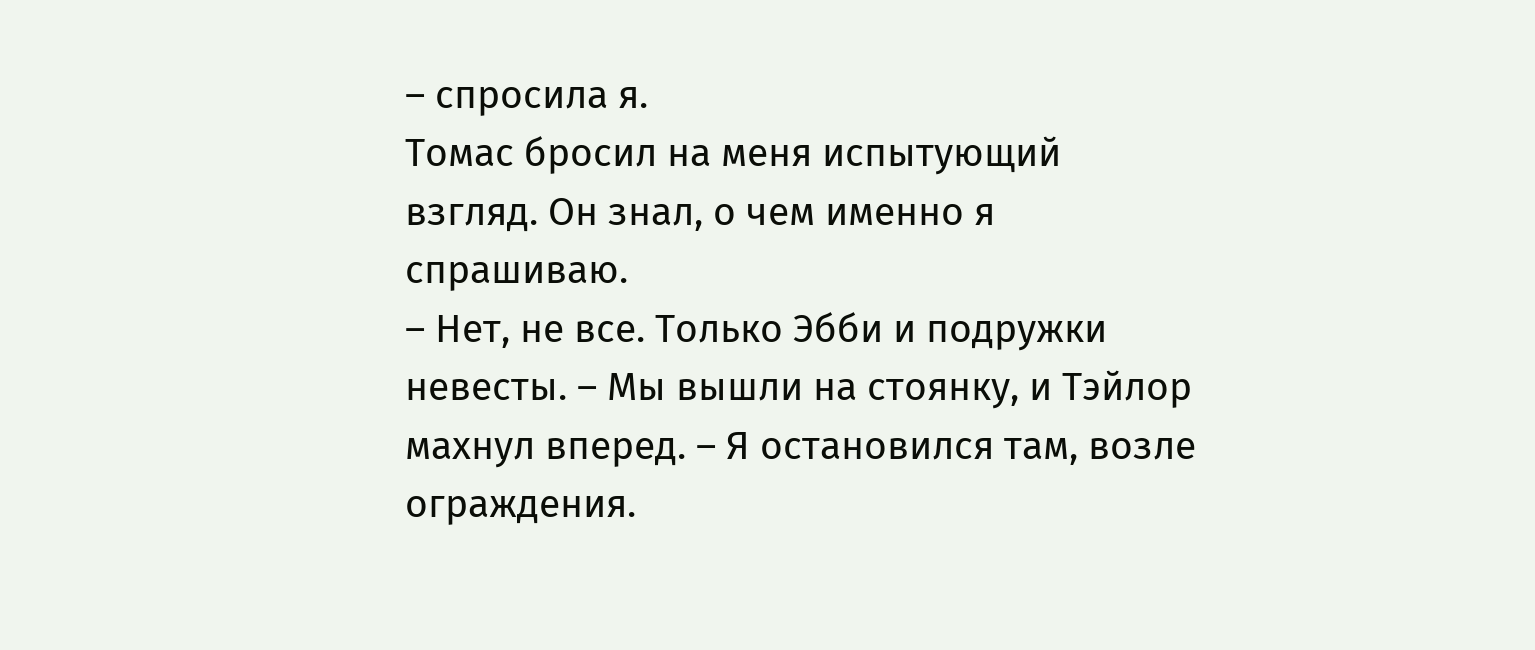– спросила я.
Томас бросил на меня испытующий взгляд. Он знал, о чем именно я спрашиваю.
– Нет, не все. Только Эбби и подружки невесты. – Мы вышли на стоянку, и Тэйлор махнул вперед. – Я остановился там, возле ограждения.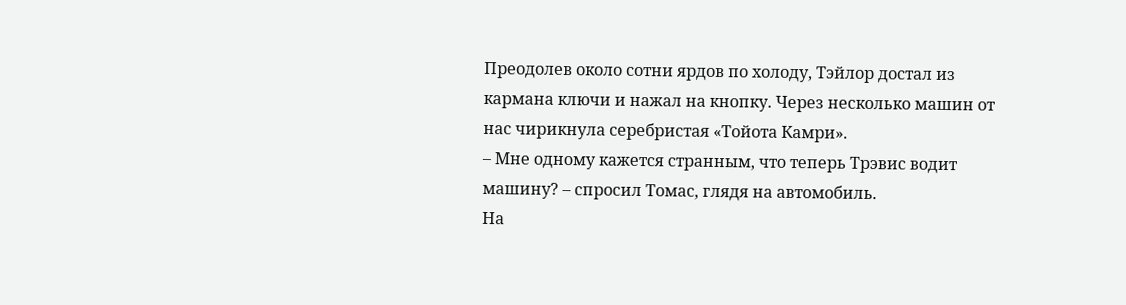Преодолев около сотни ярдов по холоду, Тэйлор достал из кармана ключи и нажал на кнопку. Через несколько машин от нас чирикнула серебристая «Тойота Камри».
– Мне одному кажется странным, что теперь Трэвис водит машину? – спросил Томас, глядя на автомобиль.
На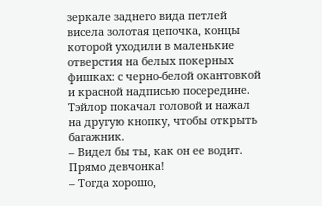зеркале заднего вида петлей висела золотая цепочка, концы которой уходили в маленькие отверстия на белых покерных фишках: с черно-белой окантовкой и красной надписью посередине.
Тэйлор покачал головой и нажал на другую кнопку, чтобы открыть багажник.
– Видел бы ты, как он ее водит. Прямо девчонка!
– Тогда хорошо,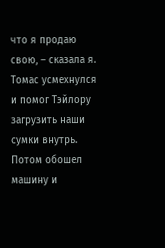что я продаю свою, – сказала я.
Томас усмехнулся и помог Тэйлору загрузить наши сумки внутрь. Потом обошел машину и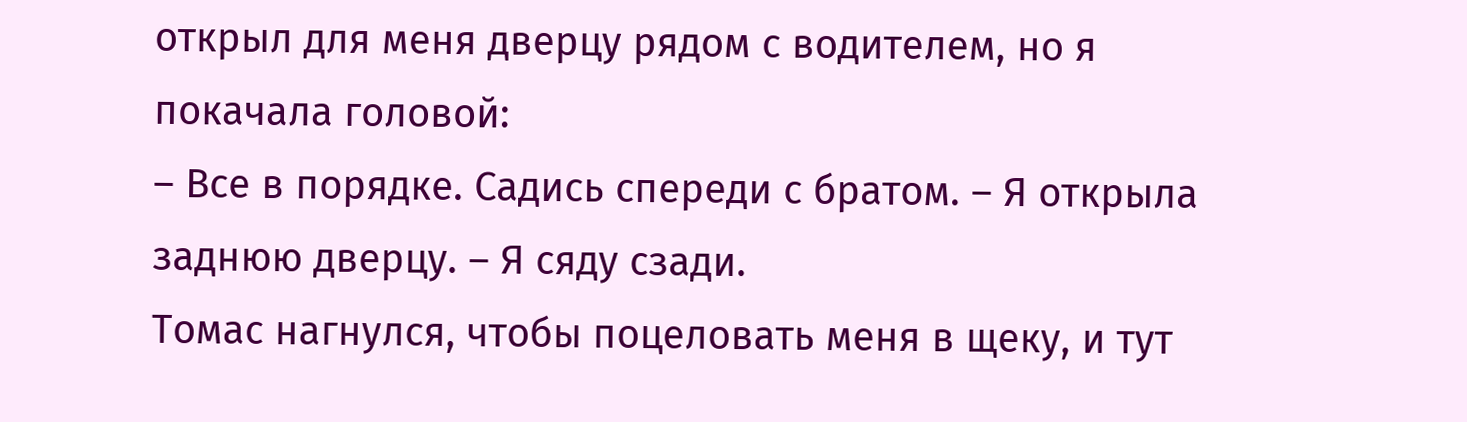открыл для меня дверцу рядом с водителем, но я покачала головой:
– Все в порядке. Садись спереди с братом. – Я открыла заднюю дверцу. – Я сяду сзади.
Томас нагнулся, чтобы поцеловать меня в щеку, и тут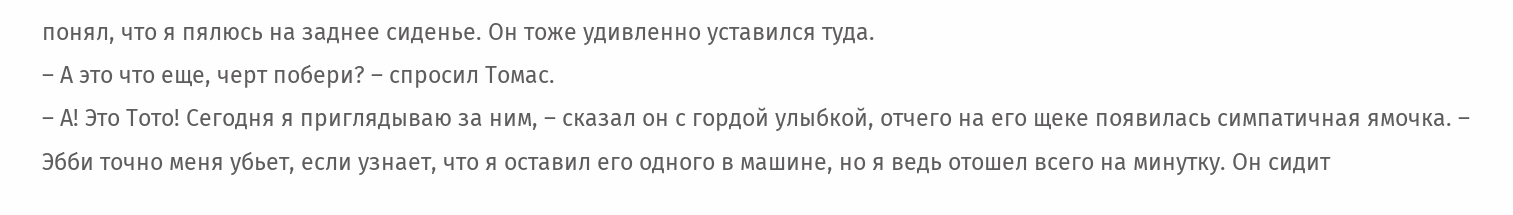понял, что я пялюсь на заднее сиденье. Он тоже удивленно уставился туда.
– А это что еще, черт побери? – спросил Томас.
– А! Это Тото! Сегодня я приглядываю за ним, – сказал он с гордой улыбкой, отчего на его щеке появилась симпатичная ямочка. – Эбби точно меня убьет, если узнает, что я оставил его одного в машине, но я ведь отошел всего на минутку. Он сидит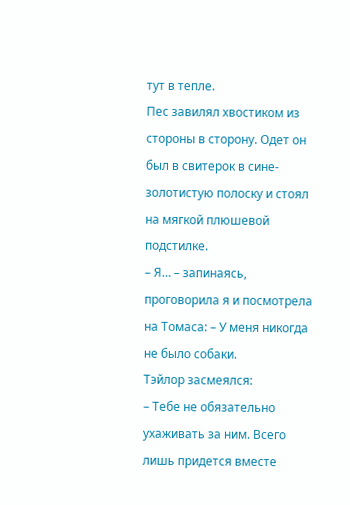тут в тепле.
Пес завилял хвостиком из стороны в сторону. Одет он был в свитерок в сине-золотистую полоску и стоял на мягкой плюшевой подстилке.
– Я… – запинаясь, проговорила я и посмотрела на Томаса: – У меня никогда не было собаки.
Тэйлор засмеялся:
– Тебе не обязательно ухаживать за ним. Всего лишь придется вместе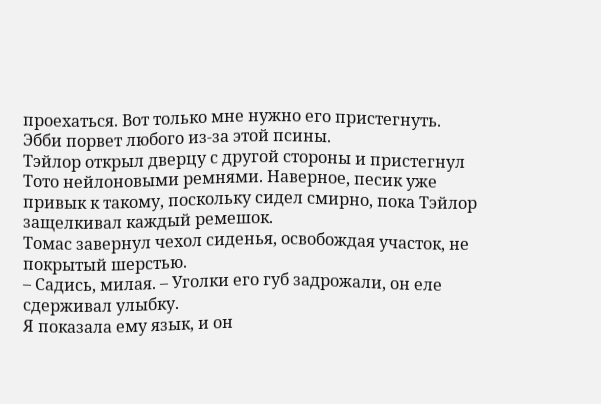проехаться. Вот только мне нужно его пристегнуть. Эбби порвет любого из-за этой псины.
Тэйлор открыл дверцу с другой стороны и пристегнул Тото нейлоновыми ремнями. Наверное, песик уже привык к такому, поскольку сидел смирно, пока Тэйлор защелкивал каждый ремешок.
Томас завернул чехол сиденья, освобождая участок, не покрытый шерстью.
– Садись, милая. – Уголки его губ задрожали, он еле сдерживал улыбку.
Я показала ему язык, и он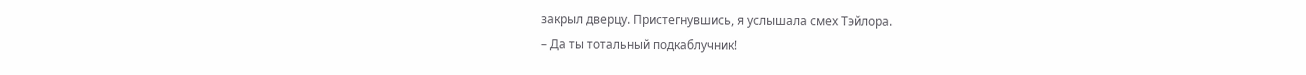закрыл дверцу. Пристегнувшись, я услышала смех Тэйлора.
– Да ты тотальный подкаблучник!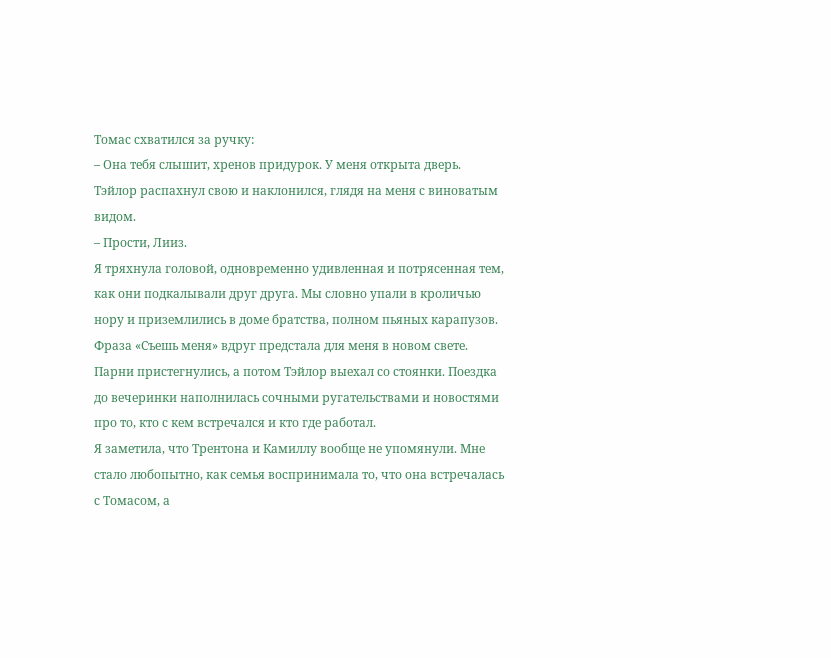Томас схватился за ручку:
– Она тебя слышит, хренов придурок. У меня открыта дверь.
Тэйлор распахнул свою и наклонился, глядя на меня с виноватым видом.
– Прости, Лииз.
Я тряхнула головой, одновременно удивленная и потрясенная тем, как они подкалывали друг друга. Мы словно упали в кроличью нору и приземлились в доме братства, полном пьяных карапузов. Фраза «Съешь меня» вдруг предстала для меня в новом свете.
Парни пристегнулись, а потом Тэйлор выехал со стоянки. Поездка до вечеринки наполнилась сочными ругательствами и новостями про то, кто с кем встречался и кто где работал.
Я заметила, что Трентона и Камиллу вообще не упомянули. Мне стало любопытно, как семья воспринимала то, что она встречалась с Томасом, а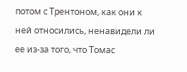потом с Трентоном, как они к ней относились, ненавидели ли ее из-за того, что Томас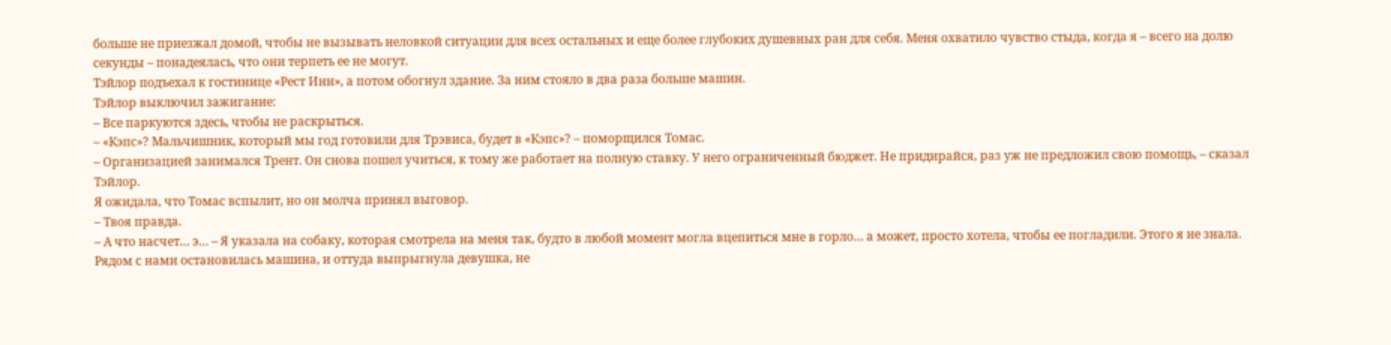больше не приезжал домой, чтобы не вызывать неловкой ситуации для всех остальных и еще более глубоких душевных ран для себя. Меня охватило чувство стыда, когда я – всего на долю секунды – понадеялась, что они терпеть ее не могут.
Тэйлор подъехал к гостинице «Рест Инн», а потом обогнул здание. За ним стояло в два раза больше машин.
Тэйлор выключил зажигание:
– Все паркуются здесь, чтобы не раскрыться.
– «Кэпс»? Мальчишник, который мы год готовили для Трэвиса, будет в «Кэпс»? – поморщился Томас.
– Организацией занимался Трент. Он снова пошел учиться, к тому же работает на полную ставку. У него ограниченный бюджет. Не придирайся, раз уж не предложил свою помощь, – сказал Тэйлор.
Я ожидала, что Томас вспылит, но он молча принял выговор.
– Твоя правда.
– А что насчет… э… – Я указала на собаку, которая смотрела на меня так, будто в любой момент могла вцепиться мне в горло… а может, просто хотела, чтобы ее погладили. Этого я не знала.
Рядом с нами остановилась машина, и оттуда выпрыгнула девушка, не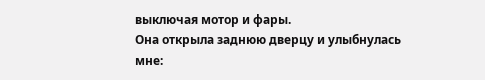выключая мотор и фары.
Она открыла заднюю дверцу и улыбнулась мне: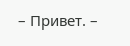– Привет. –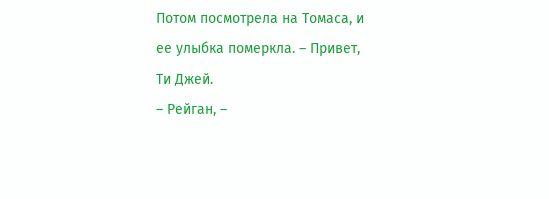Потом посмотрела на Томаса, и ее улыбка померкла. – Привет, Ти Джей.
– Рейган, –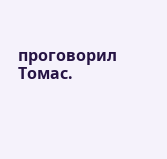проговорил Томас.